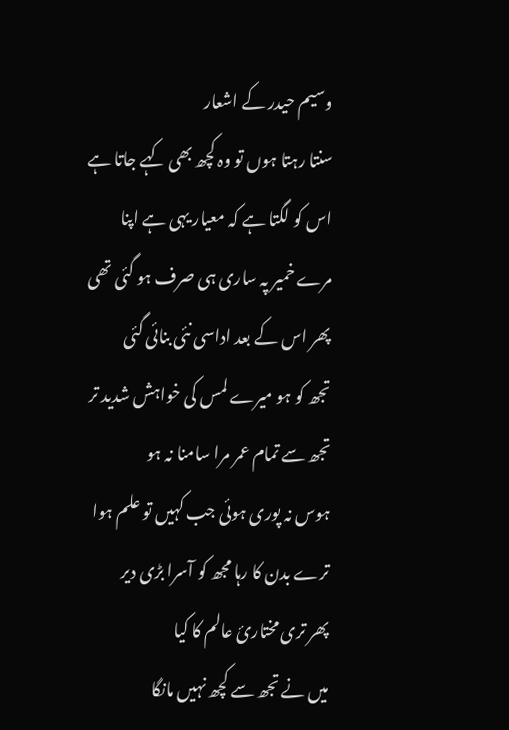وسیم حیدر کے اشعار
سنتا رہتا ہوں تو وہ کچھ بھی کہے جاتا ہے
اس کو لگتا ہے کہ معیار یہی ہے اپنا
مرے خمیر پہ ساری ہی صرف ہو گئی تھی
پھر اس کے بعد اداسی نئی بنائی گئی
تجھ کو ہو میرے لمس کی خواہش شدید تر
تجھ سے تمام عمر مرا سامنا نہ ہو
ہوس نہ پوری ہوئی جب کہیں تو علم ہوا
ترے بدن کا رہا مجھ کو آسرا بڑی دیر
پھر تری مختاریٔ عالم کا کیا
میں نے تجھ سے کچھ نہیں مانگا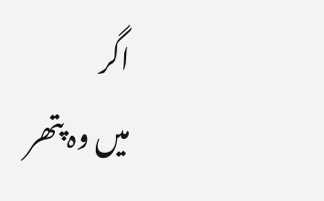اگر
میں وہ پتھر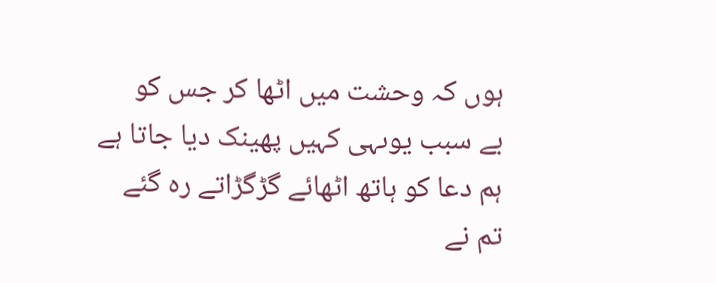ہوں کہ وحشت میں اٹھا کر جس کو
بے سبب یوںہی کہیں پھینک دیا جاتا ہے
ہم دعا کو ہاتھ اٹھائے گڑگڑاتے رہ گئے
تم نے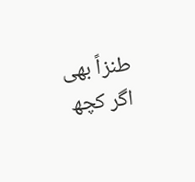طنزاً بھی اگر کچھ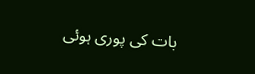بات کی پوری ہوئی